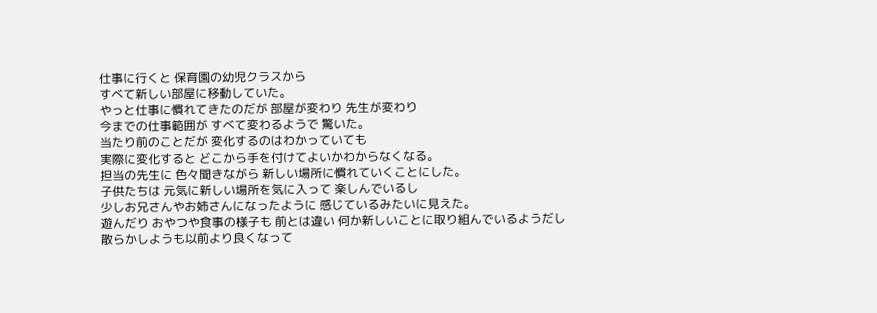仕事に行くと 保育園の幼児クラスから
すべて新しい部屋に移動していた。
やっと仕事に慣れてきたのだが 部屋が変わり 先生が変わり
今までの仕事範囲が すべて変わるようで 驚いた。
当たり前のことだが 変化するのはわかっていても
実際に変化すると どこから手を付けてよいかわからなくなる。
担当の先生に 色々聞きながら 新しい場所に慣れていくことにした。
子供たちは 元気に新しい場所を気に入って 楽しんでいるし
少しお兄さんやお姉さんになったように 感じているみたいに見えた。
遊んだり おやつや食事の様子も 前とは違い 何か新しいことに取り組んでいるようだし
散らかしようも以前より良くなって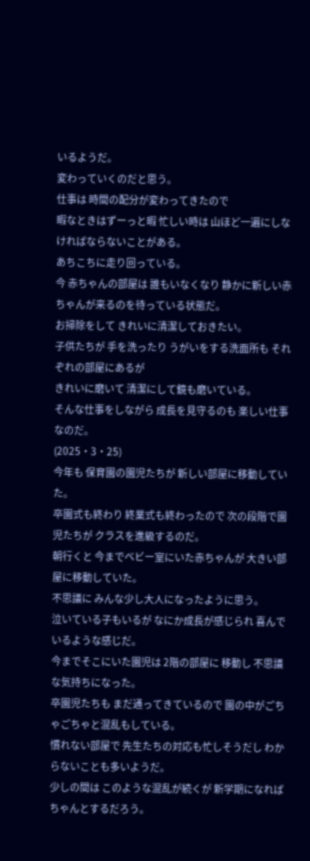いるようだ。
変わっていくのだと思う。
仕事は 時間の配分が変わってきたので
暇なときはずーっと暇 忙しい時は 山ほど一遍にしなければならないことがある。
あちこちに走り回っている。
今 赤ちゃんの部屋は 誰もいなくなり 静かに新しい赤ちゃんが来るのを待っている状態だ。
お掃除をして きれいに清潔しておきたい。
子供たちが 手を洗ったり うがいをする洗面所も それぞれの部屋にあるが
きれいに磨いて 清潔にして鏡も磨いている。
そんな仕事をしながら 成長を見守るのも 楽しい仕事なのだ。
(2025・3・25)
今年も 保育園の園児たちが 新しい部屋に移動していた。
卒園式も終わり 終業式も終わったので 次の段階で園児たちが クラスを進級するのだ。
朝行くと 今までベビー室にいた赤ちゃんが 大きい部屋に移動していた。
不思議に みんな少し大人になったように思う。
泣いている子もいるが なにか成長が感じられ 喜んでいるような感じだ。
今までそこにいた園児は 2階の部屋に 移動し 不思議な気持ちになった。
卒園児たちも まだ通ってきているので 園の中がごちゃごちゃと混乱もしている。
慣れない部屋で 先生たちの対応も忙しそうだし わからないことも多いようだ。
少しの間は このような混乱が続くが 新学期になれば ちゃんとするだろう。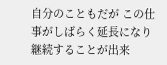自分のこともだが この仕事がしばらく延長になり 継続することが出来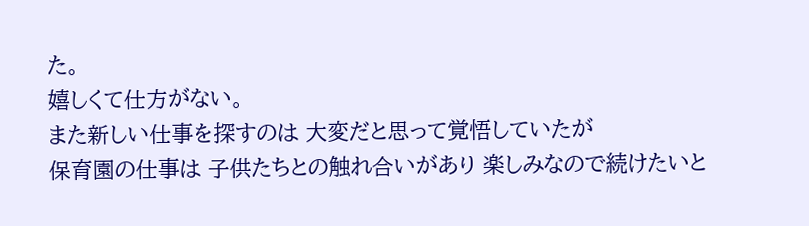た。
嬉しくて仕方がない。
また新しい仕事を探すのは 大変だと思って覚悟していたが
保育園の仕事は 子供たちとの触れ合いがあり 楽しみなので続けたいと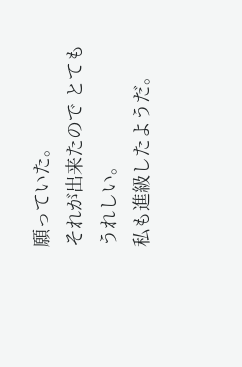願っていた。
それが出来たので とてもうれしい。
私も進級したようだ。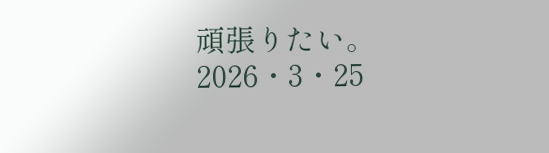頑張りたい。
2026・3・25